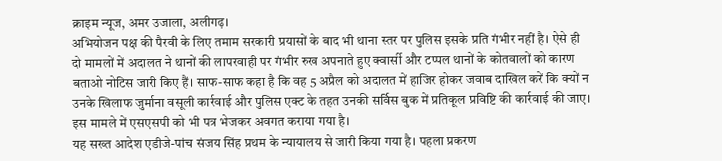क्राइम न्यूज, अमर उजाला, अलीगढ़।
अभियोजन पक्ष की पैरवी के लिए तमाम सरकारी प्रयासों के बाद भी थाना स्तर पर पुलिस इसके प्रति गंभीर नहीं है। ऐसे ही दो मामलों में अदालत ने थानों की लापरवाही पर गंभीर रुख अपनाते हुए क्वार्सी और टप्पल थानों के कोतवालों को कारण बताओ नोटिस जारी किए हैं। साफ-साफ कहा है कि वह 5 अप्रैल को अदालत में हाजिर होकर जवाब दाखिल करें कि क्यों न उनके खिलाफ जुर्माना वसूली कार्रवाई और पुलिस एक्ट के तहत उनकी सर्विस बुक में प्रतिकूल प्रविष्टि की कार्रवाई की जाए। इस मामले में एसएसपी को भी पत्र भेजकर अवगत कराया गया है।
यह सख्त आदेश एडीजे-पांच संजय सिंह प्रथम के न्यायालय से जारी किया गया है। पहला प्रकरण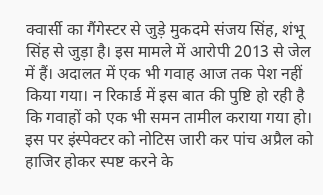क्वार्सी का गैंगेस्टर से जुड़े मुकदमे संजय सिंह, शंभू सिंह से जुड़ा है। इस मामले में आरोपी 2013 से जेल में हैं। अदालत में एक भी गवाह आज तक पेश नहीं किया गया। न रिकार्ड में इस बात की पुष्टि हो रही है कि गवाहों को एक भी समन तामील कराया गया हो। इस पर इंस्पेक्टर को नोटिस जारी कर पांच अप्रैल को हाजिर होकर स्पष्ट करने के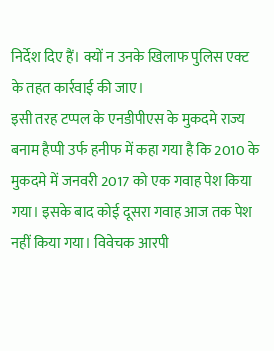निर्देश दिए हैं। क्यों न उनके खिलाफ पुलिस एक्ट के तहत कार्रवाई की जाए।
इसी तरह टप्पल के एनडीपीएस के मुकदमे राज्य बनाम हैप्पी उर्फ हनीफ में कहा गया है कि 2010 के मुकदमे में जनवरी 2017 को एक गवाह पेश किया गया। इसके बाद कोई दूसरा गवाह आज तक पेश नहीं किया गया। विवेचक आरपी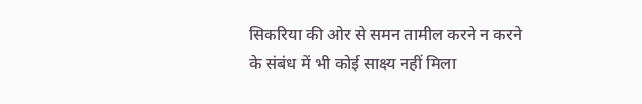सिकरिया की ओर से समन तामील करने न करने के संबंध में भी कोई साक्ष्य नहीं मिला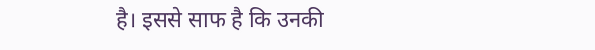है। इससे साफ है कि उनकी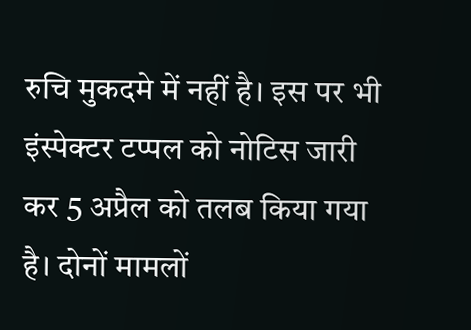रुचि मुकदमे में नहीं है। इस पर भी इंस्पेक्टर टप्पल को नोटिस जारी कर 5 अप्रैल को तलब किया गया है। दोनों मामलों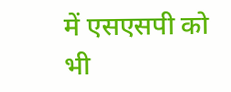में एसएसपी को भी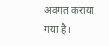अवगत कराया गया है।